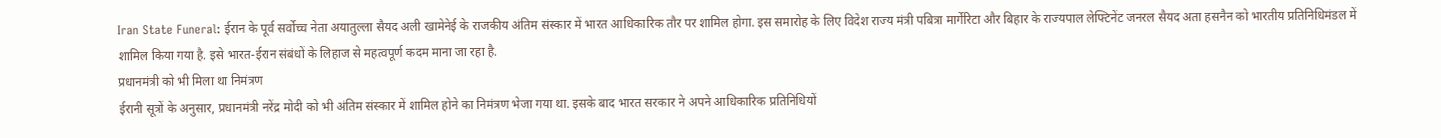Iran State Funeral: ईरान के पूर्व सर्वोच्च नेता अयातुल्ला सैयद अली खामेनेई के राजकीय अंतिम संस्कार में भारत आधिकारिक तौर पर शामिल होगा. इस समारोह के लिए विदेश राज्य मंत्री पबित्रा मार्गेरिटा और बिहार के राज्यपाल लेफ्टिनेंट जनरल सैयद अता हसनैन को भारतीय प्रतिनिधिमंडल में शामिल किया गया है. इसे भारत-ईरान संबंधों के लिहाज से महत्वपूर्ण कदम माना जा रहा है.
प्रधानमंत्री को भी मिला था निमंत्रण
ईरानी सूत्रों के अनुसार, प्रधानमंत्री नरेंद्र मोदी को भी अंतिम संस्कार में शामिल होने का निमंत्रण भेजा गया था. इसके बाद भारत सरकार ने अपने आधिकारिक प्रतिनिधियों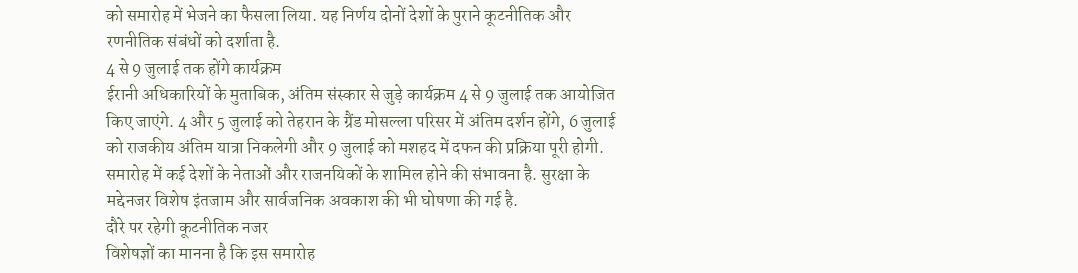को समारोह में भेजने का फैसला लिया. यह निर्णय दोनों देशों के पुराने कूटनीतिक और रणनीतिक संबंधों को दर्शाता है.
4 से 9 जुलाई तक होंगे कार्यक्रम
ईरानी अधिकारियों के मुताबिक, अंतिम संस्कार से जुड़े कार्यक्रम 4 से 9 जुलाई तक आयोजित किए जाएंगे. 4 और 5 जुलाई को तेहरान के ग्रैंड मोसल्ला परिसर में अंतिम दर्शन होंगे, 6 जुलाई को राजकीय अंतिम यात्रा निकलेगी और 9 जुलाई को मशहद में दफन की प्रक्रिया पूरी होगी. समारोह में कई देशों के नेताओं और राजनयिकों के शामिल होने की संभावना है. सुरक्षा के मद्देनजर विशेष इंतजाम और सार्वजनिक अवकाश की भी घोषणा की गई है.
दौरे पर रहेगी कूटनीतिक नजर
विशेषज्ञों का मानना है कि इस समारोह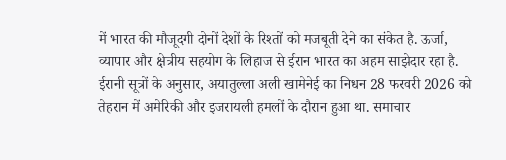में भारत की मौजूदगी दोनों देशों के रिश्तों को मजबूती देने का संकेत है. ऊर्जा, व्यापार और क्षेत्रीय सहयोग के लिहाज से ईरान भारत का अहम साझेदार रहा है. ईरानी सूत्रों के अनुसार, अयातुल्ला अली खामेनेई का निधन 28 फरवरी 2026 को तेहरान में अमेरिकी और इजरायली हमलों के दौरान हुआ था. समाचार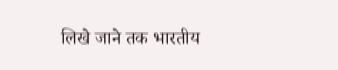लिखे जाने तक भारतीय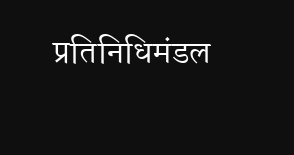प्रतिनिधिमंडल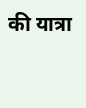की यात्रा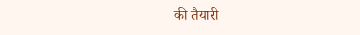की तैयारी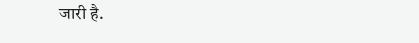जारी है.